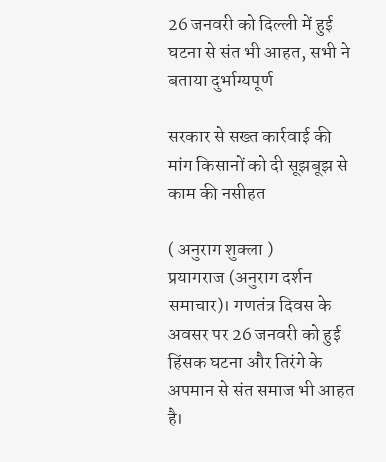26 जनवरी को दिल्ली में हुई घटना से संत भी आहत, सभी ने बताया दुर्भाग्यपूर्ण

सरकार से सख्त कार्रवाई की मांग किसानों को दी सूझबूझ से काम की नसीहत

( अनुराग शुक्ला )
प्रयागराज (अनुराग दर्शन समाचार)। गणतंत्र दिवस के अवसर पर 26 जनवरी को हुई हिंसक घटना और तिरंगे के अपमान से संत समाज भी आहत है।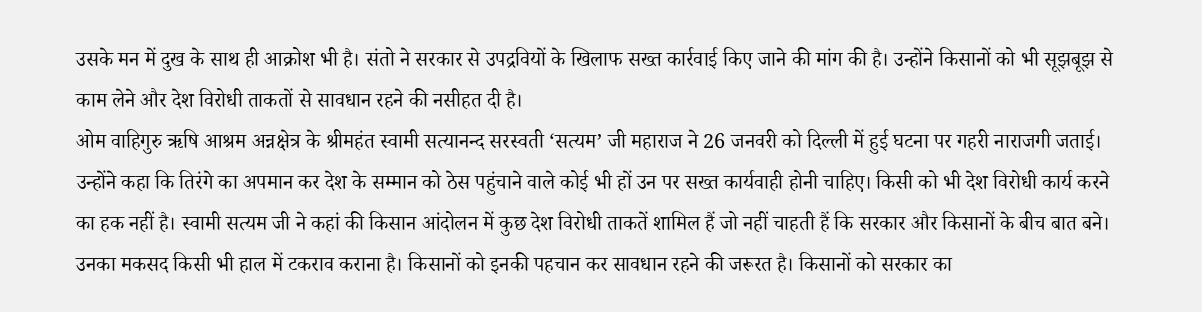उसके मन में दुख के साथ ही आक्रोश भी है। संतो ने सरकार से उपद्रवियों के खिलाफ सख्त कार्रवाई किए जाने की मांग की है। उन्होंने किसानों को भी सूझबूझ से काम लेने और देश विरोधी ताकतों से सावधान रहने की नसीहत दी है।
ओम वाहिगुरु ऋषि आश्रम अन्नक्षेत्र के श्रीमहंत स्वामी सत्यानन्द सरस्वती ‘सत्यम’ जी महाराज ने 26 जनवरी को दिल्ली में हुई घटना पर गहरी नाराजगी जताई। उन्होंने कहा कि तिरंगे का अपमान कर देश के सम्मान को ठेस पहुंचाने वाले कोई भी हों उन पर सख्त कार्यवाही होनी चाहिए। किसी को भी देश विरोधी कार्य करने का हक नहीं है। स्वामी सत्यम जी ने कहां की किसान आंदोलन में कुछ देश विरोधी ताकतें शामिल हैं जो नहीं चाहती हैं कि सरकार और किसानों के बीच बात बने। उनका मकसद किसी भी हाल में टकराव कराना है। किसानों को इनकी पहचान कर सावधान रहने की जरूरत है। किसानों को सरकार का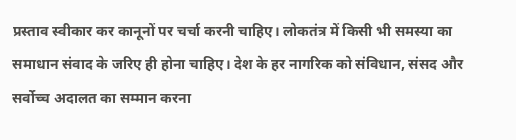प्रस्ताव स्वीकार कर कानूनों पर चर्चा करनी चाहिए। लोकतंत्र में किसी भी समस्या का समाधान संवाद के जरिए ही होना चाहिए। देश के हर नागरिक को संविधान, संसद और सर्वोच्च अदालत का सम्मान करना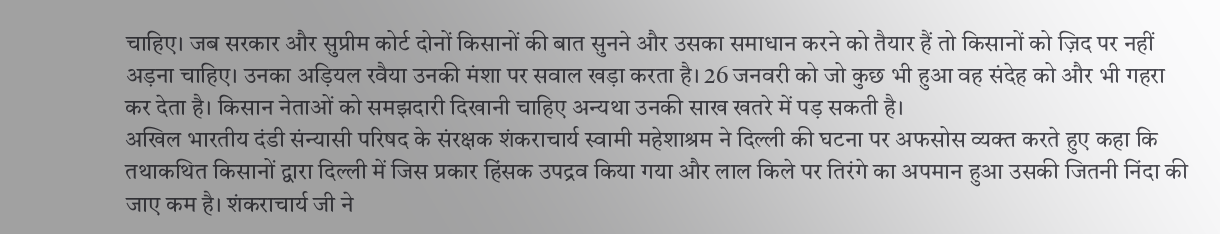चाहिए। जब सरकार और सुप्रीम कोर्ट दोनों किसानों की बात सुनने और उसका समाधान करने को तैयार हैं तो किसानों को ज़िद पर नहीं अड़ना चाहिए। उनका अड़ियल रवैया उनकी मंशा पर सवाल खड़ा करता है। 26 जनवरी को जो कुछ भी हुआ वह संदेह को और भी गहरा कर देता है। किसान नेताओं को समझदारी दिखानी चाहिए अन्यथा उनकी साख खतरे में पड़ सकती है।
अखिल भारतीय दंडी संन्यासी परिषद के संरक्षक शंकराचार्य स्वामी महेशाश्रम ने दिल्ली की घटना पर अफसोस व्यक्त करते हुए कहा कि तथाकथित किसानों द्वारा दिल्ली में जिस प्रकार हिंसक उपद्रव किया गया और लाल किले पर तिरंगे का अपमान हुआ उसकी जितनी निंदा की जाए कम है। शंकराचार्य जी ने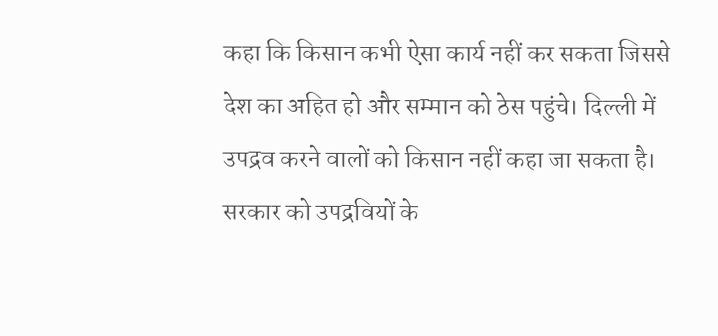कहा कि किसान कभी ऐसा कार्य नहीं कर सकता जिससे देश का अहित हो और सम्मान को ठेस पहुंचे। दिल्ली में उपद्रव करने वालों को किसान नहीं कहा जा सकता है। सरकार को उपद्रवियों के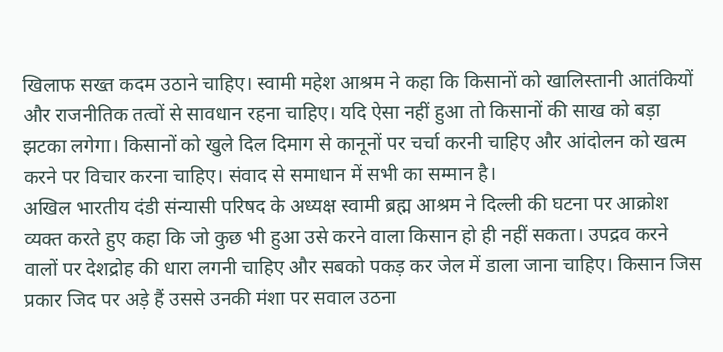खिलाफ सख्त कदम उठाने चाहिए। स्वामी महेश आश्रम ने कहा कि किसानों को खालिस्तानी आतंकियों और राजनीतिक तत्वों से सावधान रहना चाहिए। यदि ऐसा नहीं हुआ तो किसानों की साख को बड़ा झटका लगेगा। किसानों को खुले दिल दिमाग से कानूनों पर चर्चा करनी चाहिए और आंदोलन को खत्म करने पर विचार करना चाहिए। संवाद से समाधान में सभी का सम्मान है।
अखिल भारतीय दंडी संन्यासी परिषद के अध्यक्ष स्वामी ब्रह्म आश्रम ने दिल्ली की घटना पर आक्रोश व्यक्त करते हुए कहा कि जो कुछ भी हुआ उसे करने वाला किसान हो ही नहीं सकता। उपद्रव करने वालों पर देशद्रोह की धारा लगनी चाहिए और सबको पकड़ कर जेल में डाला जाना चाहिए। किसान जिस प्रकार जिद पर अड़े हैं उससे उनकी मंशा पर सवाल उठना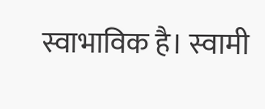स्वाभाविक है। स्वामी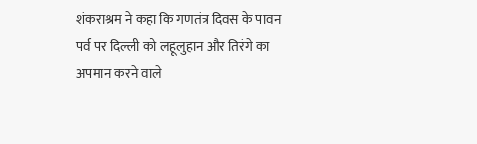शंकराश्रम ने कहा कि गणतंत्र दिवस के पावन पर्व पर दिल्ली को लहूलुहान और तिरंगे का अपमान करने वाले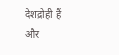देशद्रोही हैं और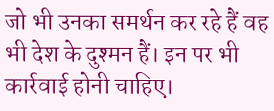जो भी उनका समर्थन कर रहे हैं वह भी देश के दुश्मन हैं। इन पर भी कार्रवाई होनी चाहिए।